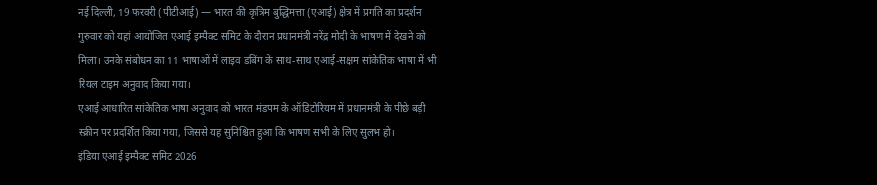नई दिल्ली, 19 फरवरी (पीटीआई) — भारत की कृत्रिम बुद्धिमत्ता (एआई) क्षेत्र में प्रगति का प्रदर्शन गुरुवार को यहां आयोजित एआई इम्पैक्ट समिट के दौरान प्रधानमंत्री नरेंद्र मोदी के भाषण में देखने को मिला। उनके संबोधन का 11 भाषाओं में लाइव डबिंग के साथ-साथ एआई-सक्षम सांकेतिक भाषा में भी रियल टाइम अनुवाद किया गया।
एआई आधारित सांकेतिक भाषा अनुवाद को भारत मंडपम के ऑडिटोरियम में प्रधानमंत्री के पीछे बड़ी स्क्रीन पर प्रदर्शित किया गया, जिससे यह सुनिश्चित हुआ कि भाषण सभी के लिए सुलभ हो।
इंडिया एआई इम्पैक्ट समिट 2026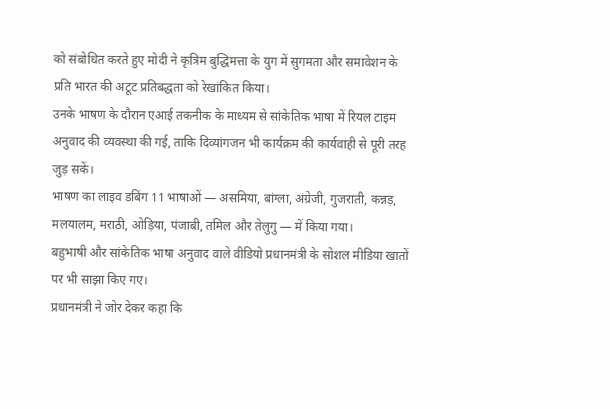को संबोधित करते हुए मोदी ने कृत्रिम बुद्धिमत्ता के युग में सुगमता और समावेशन के प्रति भारत की अटूट प्रतिबद्धता को रेखांकित किया।
उनके भाषण के दौरान एआई तकनीक के माध्यम से सांकेतिक भाषा में रियल टाइम अनुवाद की व्यवस्था की गई, ताकि दिव्यांगजन भी कार्यक्रम की कार्यवाही से पूरी तरह जुड़ सकें।
भाषण का लाइव डबिंग 11 भाषाओं — असमिया, बांग्ला, अंग्रेजी, गुजराती, कन्नड़, मलयालम, मराठी, ओड़िया, पंजाबी, तमिल और तेलुगु — में किया गया।
बहुभाषी और सांकेतिक भाषा अनुवाद वाले वीडियो प्रधानमंत्री के सोशल मीडिया खातों पर भी साझा किए गए।
प्रधानमंत्री ने जोर देकर कहा कि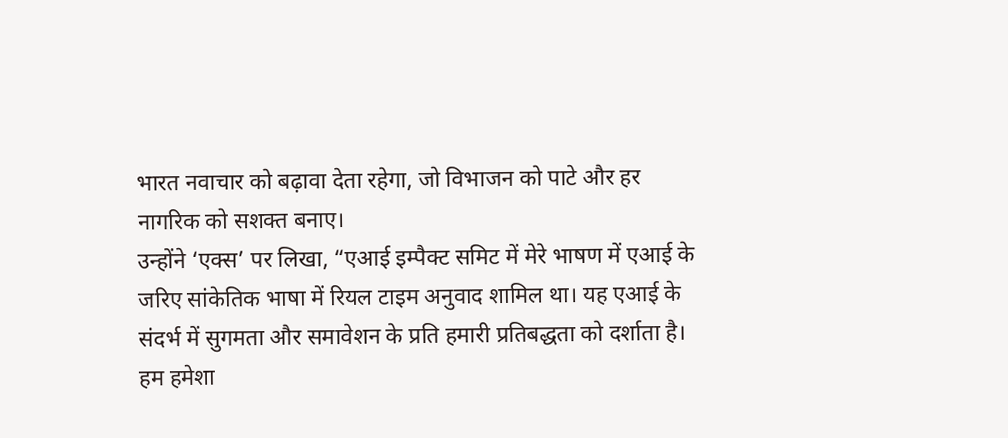भारत नवाचार को बढ़ावा देता रहेगा, जो विभाजन को पाटे और हर नागरिक को सशक्त बनाए।
उन्होंने ‘एक्स’ पर लिखा, “एआई इम्पैक्ट समिट में मेरे भाषण में एआई के जरिए सांकेतिक भाषा में रियल टाइम अनुवाद शामिल था। यह एआई के संदर्भ में सुगमता और समावेशन के प्रति हमारी प्रतिबद्धता को दर्शाता है। हम हमेशा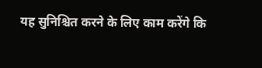यह सुनिश्चित करने के लिए काम करेंगे कि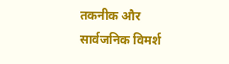तकनीक और सार्वजनिक विमर्श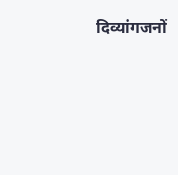दिव्यांगजनों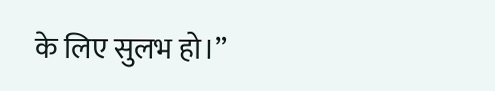के लिए सुलभ हो।”